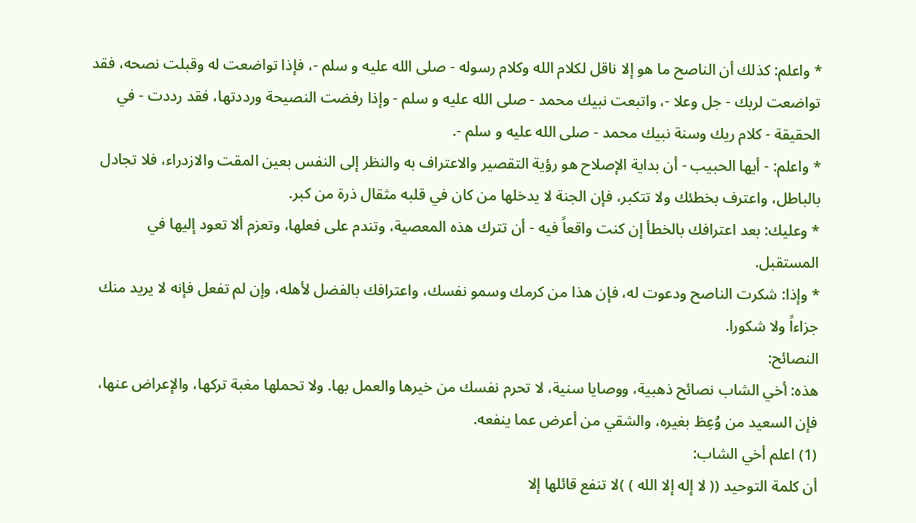* واعلم: كذلك أن الناصح ما هو إلا ناقل لكلام الله وكلام رسوله - صلى الله عليه و سلم -، فإذا تواضعت له وقبلت نصحه، فقد تواضعت لربك - جل وعلا -، واتبعت نبيك محمد - صلى الله عليه و سلم - وإذا رفضت النصيحة ورددتها، فقد رددت - في الحقيقة - كلام ريك وسنة نبيك محمد - صلى الله عليه و سلم -.
* واعلم: - أيها الحبيب - أن بداية الإصلاح هو رؤية التقصير والاعتراف به والنظر إلى النفس بعين المقت والازدراء، فلا تجادل بالباطل، واعترف بخطئك ولا تتكبر، فإن الجنة لا يدخلها من كان في قلبه مثقال ذرة من كبر.
* وعليك: بعد اعترافك بالخطأ إن كنت واقعاً فيه - أن تترك هذه المعصية، وتندم على فعلها، وتعزم ألا تعود إليها في المستقبل.
* وإذا: شكرت الناصح ودعوت له، فإن هذا من كرمك وسمو نفسك، واعترافك بالفضل لأهله، وإن لم تفعل فإنه لا يريد منك جزاءاً ولا شكورا.
النصائح:
هذه: أخي الشاب نصائح ذهبية، ووصايا سنية، لا تحرم نفسك من خيرها والعمل بها. ولا تحملها مغبة تركها، والإعراض عنها، فإن السعيد من وُعِظ بغيره، والشقي من أعرض عما ينفعه.
(1) اعلم أخي الشاب:
أن كلمة التوحيد (( لا إله إلا الله ) )لا تنفع قائلها إلا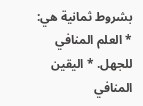بشروط ثمانية هي:
* العلم المنافي للجهل. * اليقين المنافي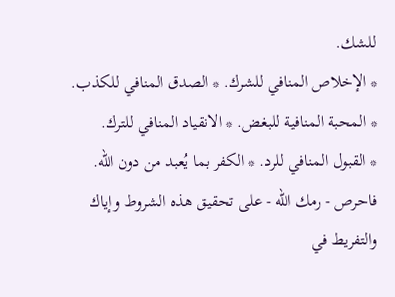للشك.
* الإخلاص المنافي للشرك. * الصدق المنافي للكذب.
* المحبة المنافية للبغض. * الانقياد المنافي للترك.
* القبول المنافي للرد. * الكفر بما يُعبد من دون الله.
فاحرص - رمك الله - على تحقيق هذه الشروط وإياك والتفريط في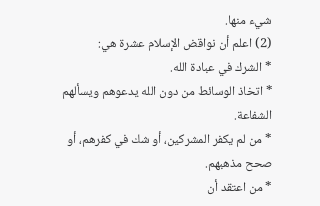شيء منها.
(2) اعلم أن نواقض الإسلام عشرة هي:
* الشرك في عبادة الله.
* اتخاذ الوسائط من دون الله يدعوهم ويسألهم الشفاعة.
* من لم يكفر المشركين، أو شك في كفرهم، أو صحح مذهبهم.
* من اعتقد أن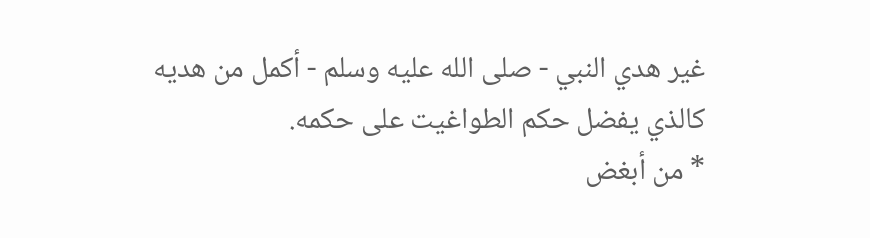غير هدي النبي - صلى الله عليه وسلم - أكمل من هديه كالذي يفضل حكم الطواغيت على حكمه.
* من أبغض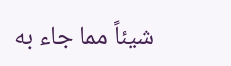شيئاً مما جاء به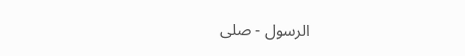الرسول - صلى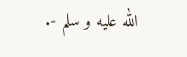الله عليه و سلم -.